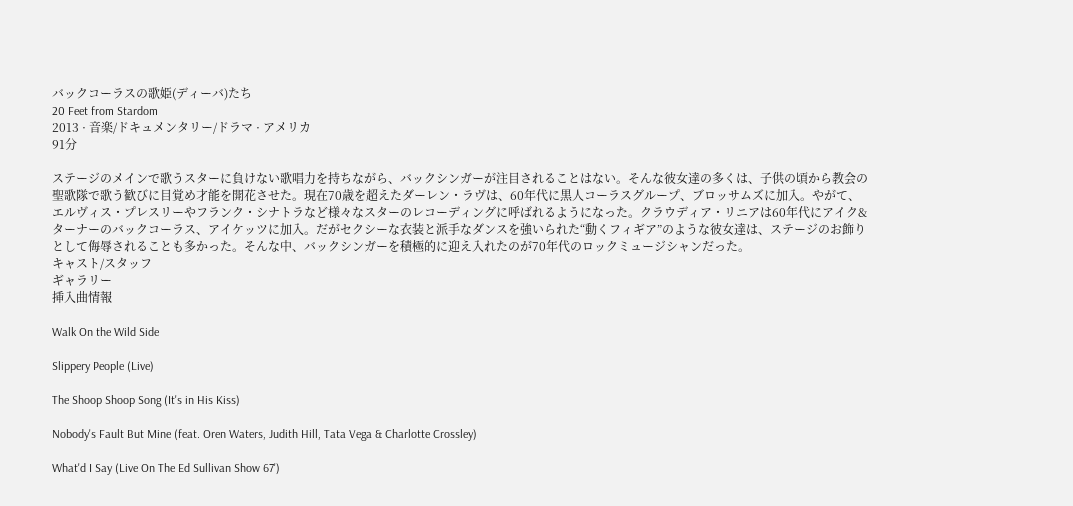バックコーラスの歌姫(ディーバ)たち
20 Feet from Stardom
2013 · 音楽/ドキュメンタリー/ドラマ · アメリカ
91分

ステージのメインで歌うスターに負けない歌唱力を持ちながら、バックシンガーが注目されることはない。そんな彼女達の多くは、子供の頃から教会の聖歌隊で歌う歓びに目覚め才能を開花させた。現在70歳を超えたダーレン・ラヴは、60年代に黒人コーラスグループ、ブロッサムズに加入。やがて、エルヴィス・プレスリーやフランク・シナトラなど様々なスターのレコーディングに呼ばれるようになった。クラウディア・リニアは60年代にアイク&ターナーのバックコーラス、アイケッツに加入。だがセクシーな衣装と派手なダンスを強いられた“動くフィギア”のような彼女達は、ステージのお飾りとして侮辱されることも多かった。そんな中、バックシンガーを積極的に迎え入れたのが70年代のロックミュージシャンだった。
キャスト/スタッフ
ギャラリー
挿入曲情報

Walk On the Wild Side

Slippery People (Live)

The Shoop Shoop Song (It's in His Kiss)

Nobody's Fault But Mine (feat. Oren Waters, Judith Hill, Tata Vega & Charlotte Crossley)

What'd I Say (Live On The Ed Sullivan Show 67')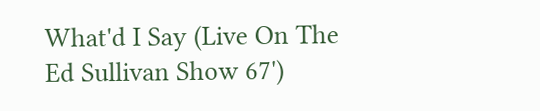What'd I Say (Live On The Ed Sullivan Show 67')